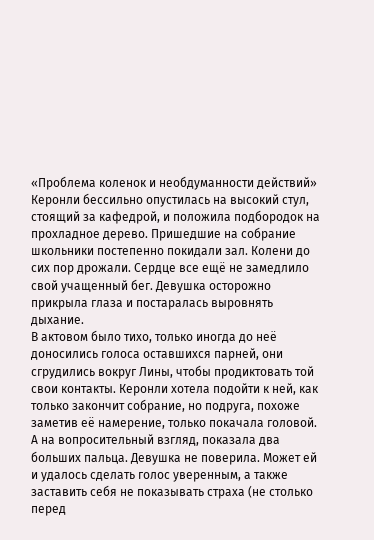«Проблема коленок и необдуманности действий»
Керонли бессильно опустилась на высокий стул, стоящий за кафедрой, и положила подбородок на прохладное дерево. Пришедшие на собрание школьники постепенно покидали зал. Колени до сих пор дрожали. Сердце все ещё не замедлило свой учащенный бег. Девушка осторожно прикрыла глаза и постаралась выровнять дыхание.
В актовом было тихо, только иногда до неё доносились голоса оставшихся парней, они сгрудились вокруг Лины, чтобы продиктовать той свои контакты. Керонли хотела подойти к ней, как только закончит собрание, но подруга, похоже заметив её намерение, только покачала головой. А на вопросительный взгляд, показала два больших пальца. Девушка не поверила. Может ей и удалось сделать голос уверенным, а также заставить себя не показывать страха (не столько перед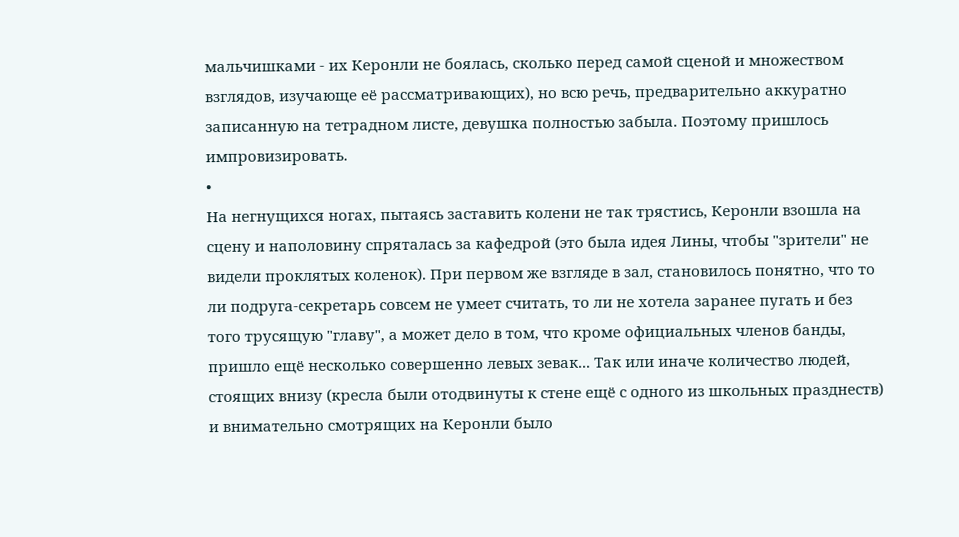мальчишками - их Керонли не боялась, сколько перед самой сценой и множеством взглядов, изучающе её рассматривающих), но всю речь, предварительно аккуратно записанную на тетрадном листе, девушка полностью забыла. Поэтому пришлось импровизировать.
•
На негнущихся ногах, пытаясь заставить колени не так трястись, Керонли взошла на сцену и наполовину спряталась за кафедрой (это была идея Лины, чтобы "зрители" не видели проклятых коленок). При первом же взгляде в зал, становилось понятно, что то ли подруга-секретарь совсем не умеет считать, то ли не хотела заранее пугать и без того трусящую "главу", а может дело в том, что кроме официальных членов банды, пришло ещё несколько совершенно левых зевак... Так или иначе количество людей, стоящих внизу (кресла были отодвинуты к стене ещё с одного из школьных празднеств) и внимательно смотрящих на Керонли было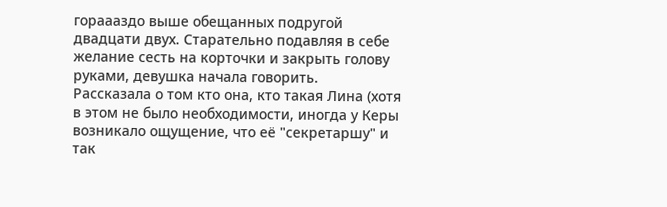гораааздо выше обещанных подругой двадцати двух. Старательно подавляя в себе желание сесть на корточки и закрыть голову руками, девушка начала говорить.
Рассказала о том кто она, кто такая Лина (хотя в этом не было необходимости, иногда у Керы возникало ощущение, что её "секретаршу" и так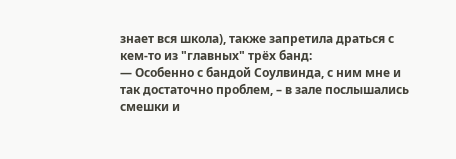знает вся школа), также запретила драться с кем-то из "главных" трёх банд:
— Особенно с бандой Соулвинда, с ним мне и так достаточно проблем, – в зале послышались смешки и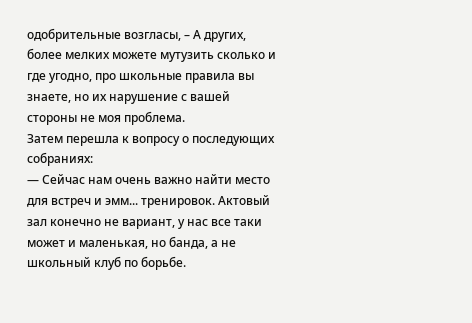одобрительные возгласы, – А других, более мелких можете мутузить сколько и где угодно, про школьные правила вы знаете, но их нарушение с вашей стороны не моя проблема.
Затем перешла к вопросу о последующих собраниях:
— Сейчас нам очень важно найти место для встреч и эмм... тренировок. Актовый зал конечно не вариант, у нас все таки может и маленькая, но банда, а не школьный клуб по борьбе.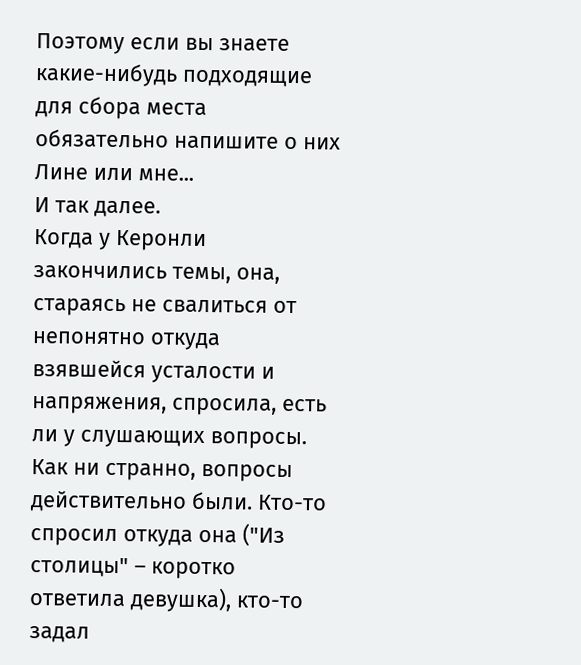Поэтому если вы знаете какие-нибудь подходящие для сбора места обязательно напишите о них Лине или мне...
И так далее.
Когда у Керонли закончились темы, она, стараясь не свалиться от непонятно откуда взявшейся усталости и напряжения, спросила, есть ли у слушающих вопросы. Как ни странно, вопросы действительно были. Кто-то спросил откуда она ("Из столицы" – коротко ответила девушка), кто-то задал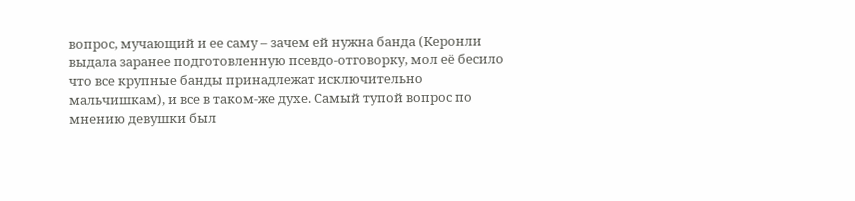вопрос, мучающий и ее саму – зачем ей нужна банда (Керонли выдала заранее подготовленную псевдо-отговорку, мол её бесило что все крупные банды принадлежат исключительно мальчишкам), и все в таком-же духе. Самый тупой вопрос по мнению девушки был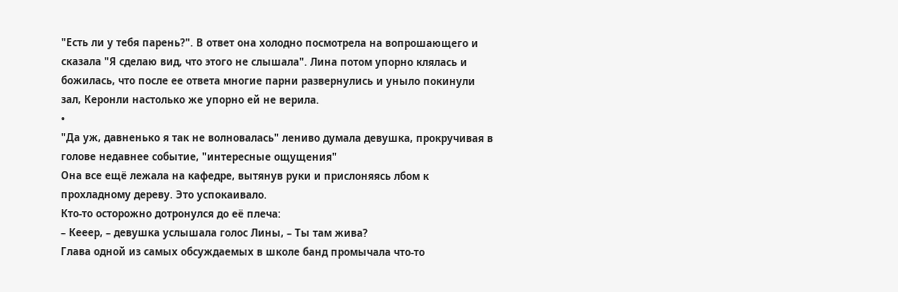"Есть ли у тебя парень?". В ответ она холодно посмотрела на вопрошающего и сказала "Я сделаю вид, что этого не слышала". Лина потом упорно клялась и божилась, что после ее ответа многие парни развернулись и уныло покинули зал, Керонли настолько же упорно ей не верила.
•
"Да уж, давненько я так не волновалась" лениво думала девушка, прокручивая в голове недавнее событие, "интересные ощущения"
Она все ещё лежала на кафедре, вытянув руки и прислоняясь лбом к прохладному дереву. Это успокаивало.
Кто-то осторожно дотронулся до её плеча:
– Кееер, – девушка услышала голос Лины, – Ты там жива?
Глава одной из самых обсуждаемых в школе банд промычала что-то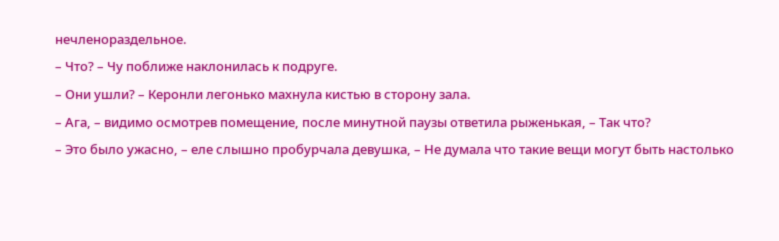нечленораздельное.
– Что? – Чу поближе наклонилась к подруге.
– Они ушли? – Керонли легонько махнула кистью в сторону зала.
– Ага, – видимо осмотрев помещение, после минутной паузы ответила рыженькая, – Так что?
– Это было ужасно, – еле слышно пробурчала девушка, – Не думала что такие вещи могут быть настолько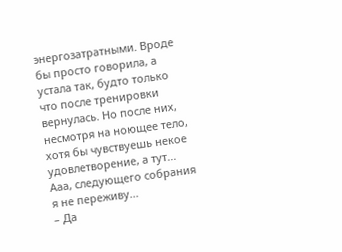энергозатратными. Вроде бы просто говорила, а устала так, будто только что после тренировки вернулась. Но после них, несмотря на ноющее тело, хотя бы чувствуешь некое удовлетворение, а тут... Ааа, следующего собрания я не переживу...
– Да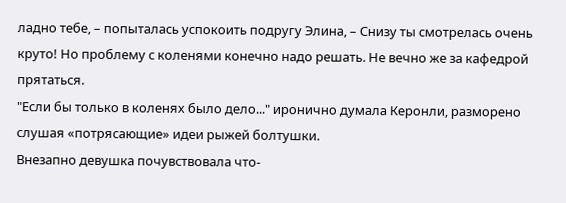ладно тебе, – попыталась успокоить подругу Элина, – Снизу ты смотрелась очень круто! Но проблему с коленями конечно надо решать. Не вечно же за кафедрой прятаться.
"Если бы только в коленях было дело..." иронично думала Керонли, разморено слушая «потрясающие» идеи рыжей болтушки.
Внезапно девушка почувствовала что-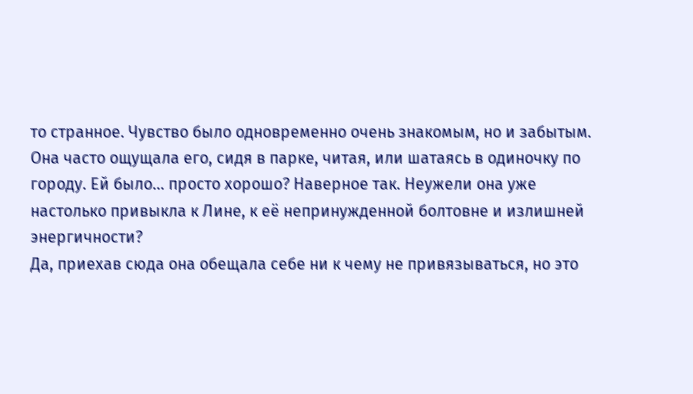то странное. Чувство было одновременно очень знакомым, но и забытым. Она часто ощущала его, сидя в парке, читая, или шатаясь в одиночку по городу. Ей было... просто хорошо? Наверное так. Неужели она уже настолько привыкла к Лине, к её непринужденной болтовне и излишней энергичности?
Да, приехав сюда она обещала себе ни к чему не привязываться, но это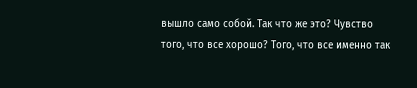вышло само собой. Так что же это? Чувство того, что все хорошо? Того, что все именно так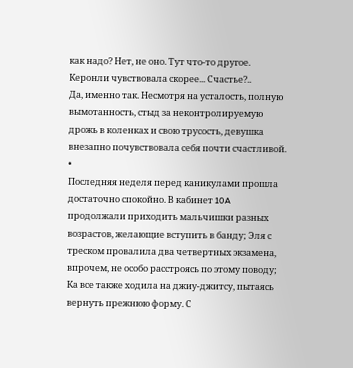как надо? Нет, не оно. Тут что-то другое. Керонли чувствовала скорее... Счастье?..
Да, именно так. Несмотря на усталость, полную вымотанность, стыд за неконтролируемую дрожь в коленках и свою трусость, девушка внезапно почувствовала себя почти счастливой.
•
Последняя неделя перед каникулами прошла достаточно спокойно. В кабинет 10A продолжали приходить мальчишки разных возрастов, желающие вступить в банду; Эля с треском провалила два четвертных экзамена, впрочем, не особо расстроясь по этому поводу; Ка все также ходила на джиу-джитсу, пытаясь вернуть прежнюю форму. С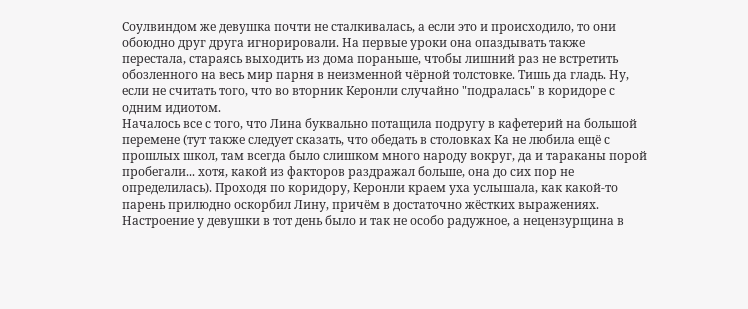Соулвиндом же девушка почти не сталкивалась, а если это и происходило, то они обоюдно друг друга игнорировали. На первые уроки она опаздывать также перестала, стараясь выходить из дома пораньше, чтобы лишний раз не встретить обозленного на весь мир парня в неизменной чёрной толстовке. Тишь да гладь. Ну, если не считать того, что во вторник Керонли случайно "подралась" в коридоре с одним идиотом.
Началось все с того, что Лина буквально потащила подругу в кафетерий на большой перемене (тут также следует сказать, что обедать в столовках Ка не любила ещё с прошлых школ, там всегда было слишком много народу вокруг, да и тараканы порой пробегали... хотя, какой из факторов раздражал больше, она до сих пор не определилась). Проходя по коридору, Керонли краем уха услышала, как какой-то парень прилюдно оскорбил Лину, причём в достаточно жёстких выражениях. Настроение у девушки в тот день было и так не особо радужное, а нецензурщина в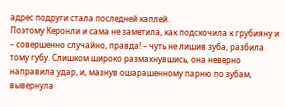адрес подруги стала последней каплей.
Поэтому Керонли и сама не заметила, как подскочила к грубияну и – совершенно случайно, правда! – чуть не лишив зуба, разбила тому губу. Слишком широко размахнувшись, она неверно направила удар, и, мазнув ошарашенному парню по зубам, вывернула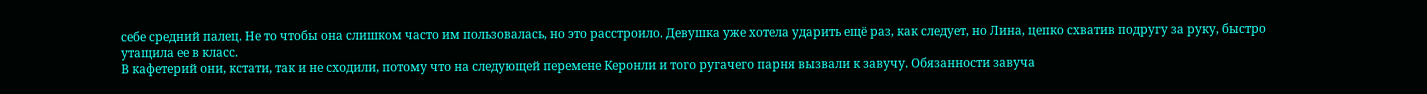себе средний палец. Не то чтобы она слишком часто им пользовалась, но это расстроило. Девушка уже хотела ударить ещё раз, как следует, но Лина, цепко схватив подругу за руку, быстро утащила ее в класс.
В кафетерий они, кстати, так и не сходили, потому что на следующей перемене Керонли и того ругачего парня вызвали к завучу. Обязанности завуча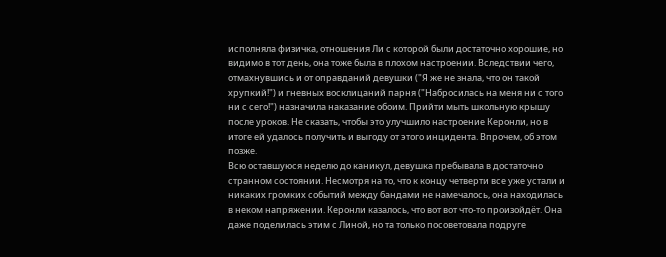исполняла физичка, отношения Ли с которой были достаточно хорошие, но видимо в тот день, она тоже была в плохом настроении. Вследствии чего, отмахнувшись и от оправданий девушки ("Я же не знала, что он такой хрупкий!") и гневных восклицаний парня ("Набросилась на меня ни с того ни с сего!") назначила наказание обоим. Прийти мыть школьную крышу после уроков. Не сказать, чтобы это улучшило настроение Керонли, но в итоге ей удалось получить и выгоду от этого инцидента. Впрочем, об этом позже.
Всю оставшуюся неделю до каникул, девушка пребывала в достаточно странном состоянии. Несмотря на то, что к концу четверти все уже устали и никаких громких событий между бандами не намечалось, она находилась в неком напряжении. Керонли казалось, что вот вот что-то произойдёт. Она даже поделилась этим с Линой, но та только посоветовала подруге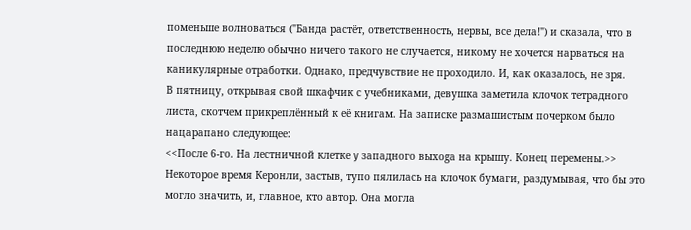поменьше волноваться ("Банда растёт, ответственность, нервы, все дела!") и сказала, что в последнюю неделю обычно ничего такого не случается, никому не хочется нарваться на каникулярные отработки. Однако, предчувствие не проходило. И, как оказалось, не зря.
В пятницу, открывая свой шкафчик с учебниками, девушка заметила клочок тетрадного листа, скотчем прикреплённый к её книгам. На записке размашистым почерком было нацарапано следующее:
<<После 6-го. На лестничной клетке y западного выхоga на крышу. Конец перемены.>>
Некоторое время Керонли, застыв, тупо пялилась на клочок бумаги, раздумывая, что бы это могло значить, и, главное, кто автор. Она могла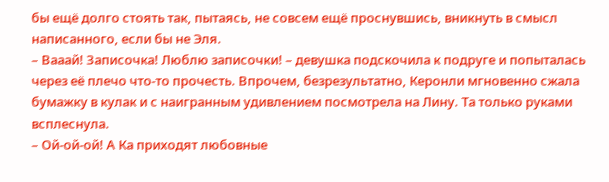бы ещё долго стоять так, пытаясь, не совсем ещё проснувшись, вникнуть в смысл написанного, если бы не Эля.
– Вааай! Записочка! Люблю записочки! – девушка подскочила к подруге и попыталась через её плечо что-то прочесть. Впрочем, безрезультатно, Керонли мгновенно сжала бумажку в кулак и с наигранным удивлением посмотрела на Лину. Та только руками всплеснула.
– Ой-ой-ой! А Ка приходят любовные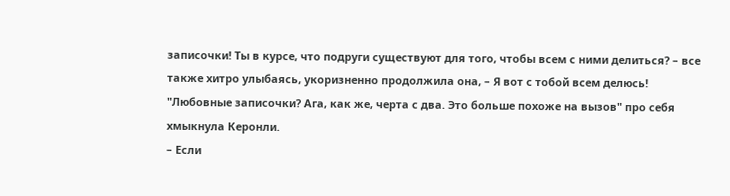записочки! Ты в курсе, что подруги существуют для того, чтобы всем с ними делиться? – все также хитро улыбаясь, укоризненно продолжила она, – Я вот с тобой всем делюсь!
"Любовные записочки? Ага, как же, черта с два. Это больше похоже на вызов" про себя хмыкнула Керонли.
– Если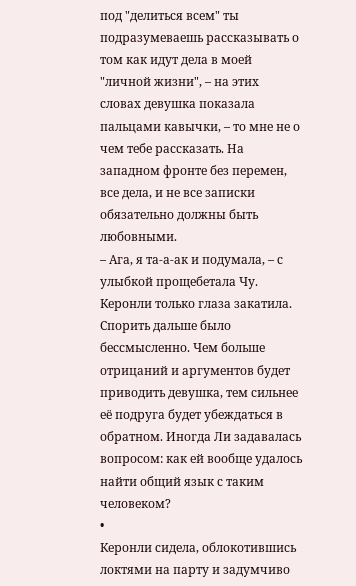под "делиться всем" ты подразумеваешь рассказывать о том как идут дела в моей "личной жизни", – на этих словах девушка показала пальцами кавычки, – то мне не о чем тебе рассказать. На западном фронте без перемен, все дела, и не все записки обязательно должны быть любовными.
– Ага, я та-а-ак и подумала, – с улыбкой прощебетала Чу.
Керонли только глаза закатила. Спорить дальше было бессмысленно. Чем больше отрицаний и аргументов будет приводить девушка, тем сильнее её подруга будет убеждаться в обратном. Иногда Ли задавалась вопросом: как ей вообще удалось найти общий язык с таким человеком?
•
Керонли сидела, облокотившись локтями на парту и задумчиво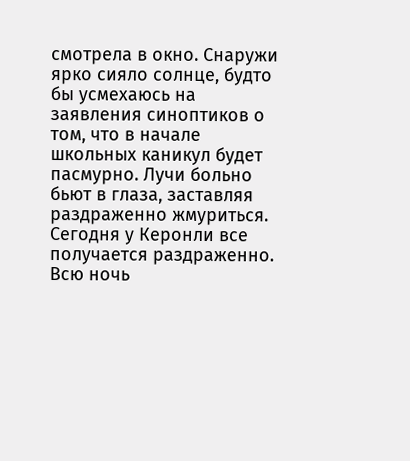смотрела в окно. Снаружи ярко сияло солнце, будто бы усмехаюсь на заявления синоптиков о том, что в начале школьных каникул будет пасмурно. Лучи больно бьют в глаза, заставляя раздраженно жмуриться.
Сегодня у Керонли все получается раздраженно. Всю ночь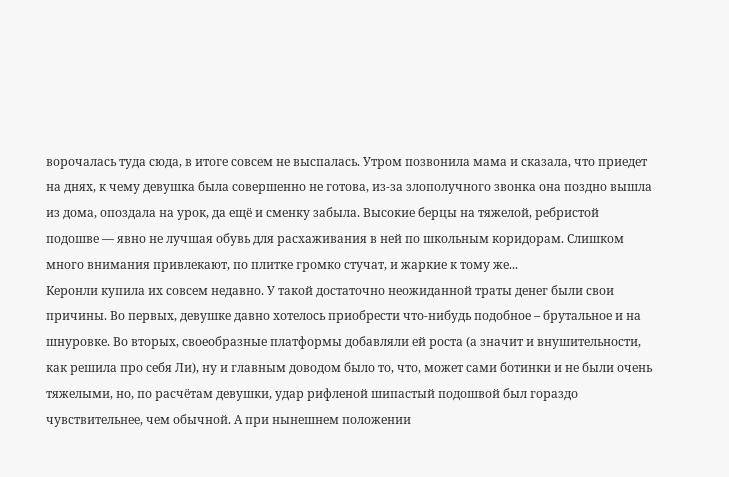ворочалась туда сюда, в итоге совсем не выспалась. Утром позвонила мама и сказала, что приедет на днях, к чему девушка была совершенно не готова, из-за злополучного звонка она поздно вышла из дома, опоздала на урок, да ещё и сменку забыла. Высокие берцы на тяжелой, ребристой подошве — явно не лучшая обувь для расхаживания в ней по школьным коридорам. Слишком много внимания привлекают, по плитке громко стучат, и жаркие к тому же...
Керонли купила их совсем недавно. У такой достаточно неожиданной траты денег были свои причины. Во первых, девушке давно хотелось приобрести что-нибудь подобное – брутальное и на шнуровке. Во вторых, своеобразные платформы добавляли ей роста (а значит и внушительности, как решила про себя Ли), ну и главным доводом было то, что, может сами ботинки и не были очень тяжелыми, но, по расчётам девушки, удар рифленой шипастый подошвой был гораздо чувствительнее, чем обычной. А при нынешнем положении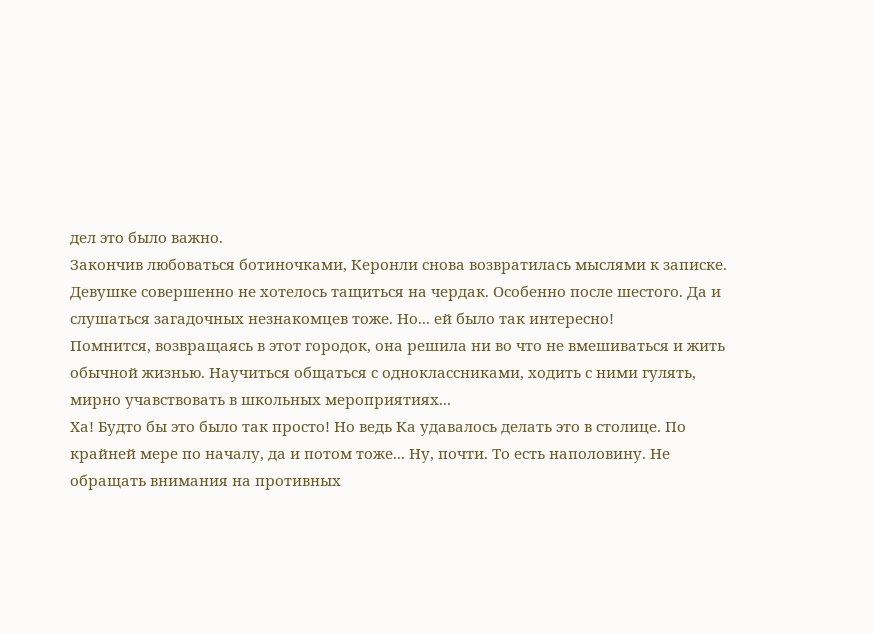дел это было важно.
Закончив любоваться ботиночками, Керонли снова возвратилась мыслями к записке. Девушке совершенно не хотелось тащиться на чердак. Особенно после шестого. Да и слушаться загадочных незнакомцев тоже. Но... ей было так интересно!
Помнится, возвращаясь в этот городок, она решила ни во что не вмешиваться и жить обычной жизнью. Научиться общаться с одноклассниками, ходить с ними гулять, мирно учавствовать в школьных мероприятиях...
Ха! Будто бы это было так просто! Но ведь Ка удавалось делать это в столице. По крайней мере по началу, да и потом тоже... Ну, почти. То есть наполовину. Не обращать внимания на противных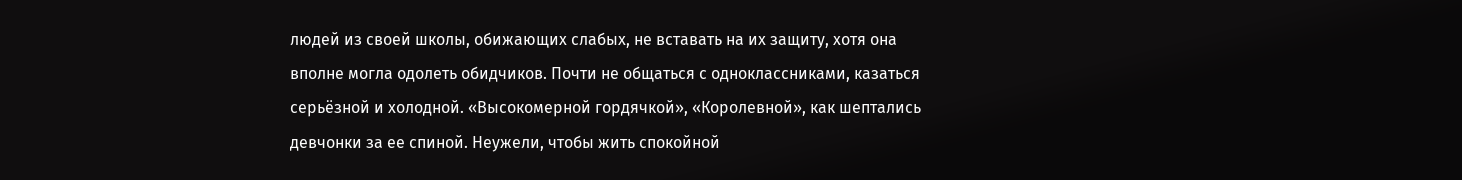людей из своей школы, обижающих слабых, не вставать на их защиту, хотя она вполне могла одолеть обидчиков. Почти не общаться с одноклассниками, казаться серьёзной и холодной. «Высокомерной гордячкой», «Королевной», как шептались девчонки за ее спиной. Неужели, чтобы жить спокойной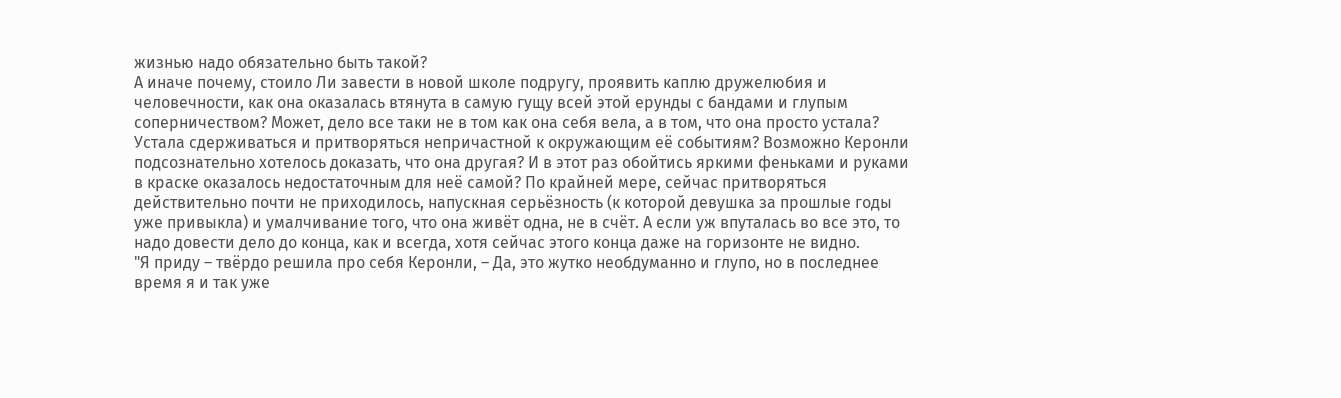жизнью надо обязательно быть такой?
А иначе почему, стоило Ли завести в новой школе подругу, проявить каплю дружелюбия и человечности, как она оказалась втянута в самую гущу всей этой ерунды с бандами и глупым соперничеством? Может, дело все таки не в том как она себя вела, а в том, что она просто устала? Устала сдерживаться и притворяться непричастной к окружающим её событиям? Возможно Керонли подсознательно хотелось доказать, что она другая? И в этот раз обойтись яркими феньками и руками в краске оказалось недостаточным для неё самой? По крайней мере, сейчас притворяться действительно почти не приходилось, напускная серьёзность (к которой девушка за прошлые годы уже привыкла) и умалчивание того, что она живёт одна, не в счёт. А если уж впуталась во все это, то надо довести дело до конца, как и всегда, хотя сейчас этого конца даже на горизонте не видно.
"Я приду – твёрдо решила про себя Керонли, – Да, это жутко необдуманно и глупо, но в последнее время я и так уже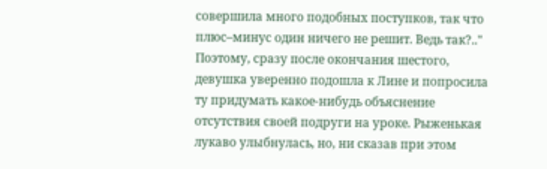совершила много подобных поступков, так что плюс–минус один ничего не решит. Ведь так?.."
Поэтому, сразу после окончания шестого, девушка уверенно подошла к Лине и попросила ту придумать какое-нибудь объяснение отсутствия своей подруги на уроке. Рыженькая лукаво улыбнулась, но, ни сказав при этом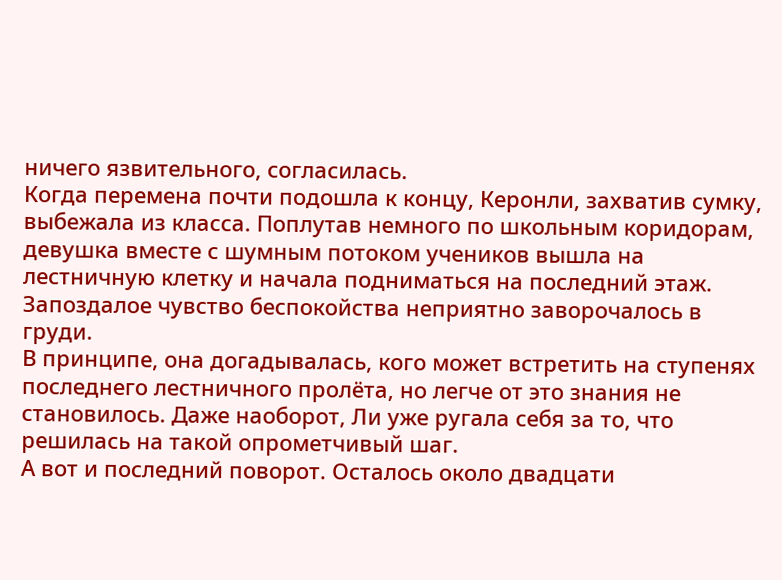ничего язвительного, согласилась.
Когда перемена почти подошла к концу, Керонли, захватив сумку, выбежала из класса. Поплутав немного по школьным коридорам, девушка вместе с шумным потоком учеников вышла на лестничную клетку и начала подниматься на последний этаж.
Запоздалое чувство беспокойства неприятно заворочалось в груди.
В принципе, она догадывалась, кого может встретить на ступенях последнего лестничного пролёта, но легче от это знания не становилось. Даже наоборот, Ли уже ругала себя за то, что решилась на такой опрометчивый шаг.
А вот и последний поворот. Осталось около двадцати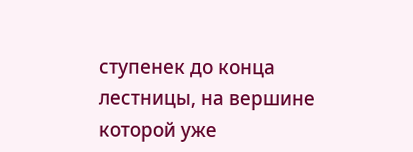ступенек до конца лестницы, на вершине которой уже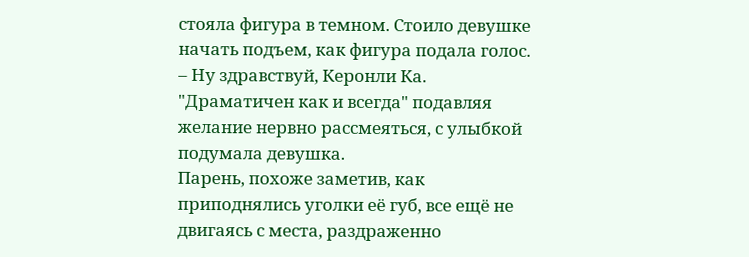стояла фигура в темном. Стоило девушке начать подъем, как фигура подала голос.
– Ну здравствуй, Керонли Ка.
"Драматичен как и всегда" подавляя желание нервно рассмеяться, с улыбкой подумала девушка.
Парень, похоже заметив, как приподнялись уголки её губ, все ещё не двигаясь с места, раздраженно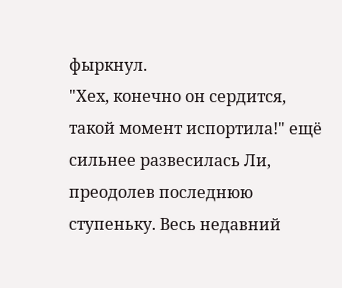фыркнул.
"Хех, конечно он сердится, такой момент испортила!" ещё сильнее развесилась Ли, преодолев последнюю ступеньку. Весь недавний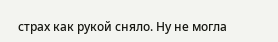страх как рукой сняло. Ну не могла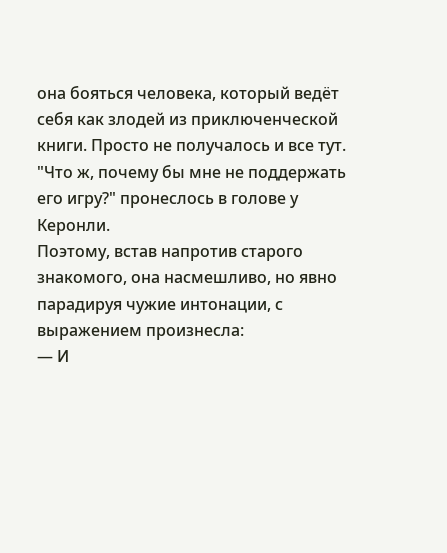она бояться человека, который ведёт себя как злодей из приключенческой книги. Просто не получалось и все тут.
"Что ж, почему бы мне не поддержать его игру?" пронеслось в голове у Керонли.
Поэтому, встав напротив старого знакомого, она насмешливо, но явно парадируя чужие интонации, с выражением произнесла:
— И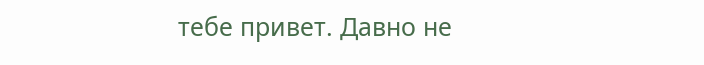тебе привет. Давно не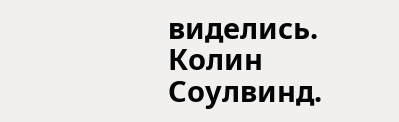виделись. Колин Соулвинд.